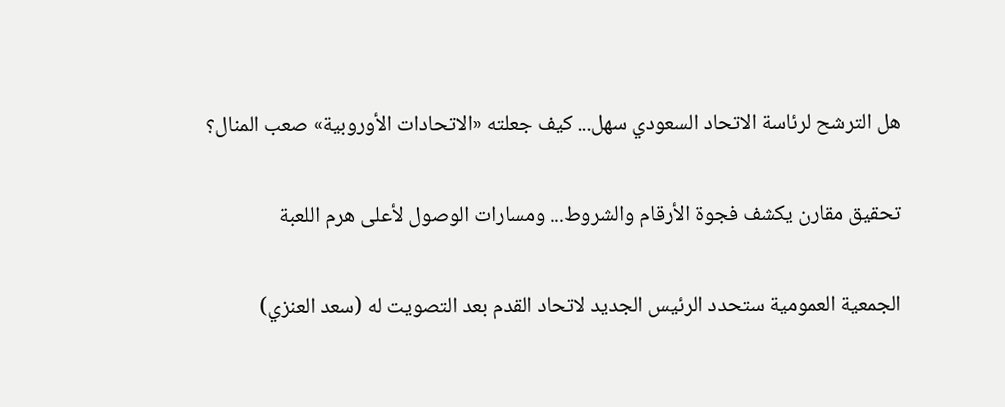هل الترشح لرئاسة الاتحاد السعودي سهل... كيف جعلته «الاتحادات الأوروبية» صعب المنال؟

تحقيق مقارن يكشف فجوة الأرقام والشروط... ومسارات الوصول لأعلى هرم اللعبة

الجمعية العمومية ستحدد الرئيس الجديد لاتحاد القدم بعد التصويت له (سعد العنزي)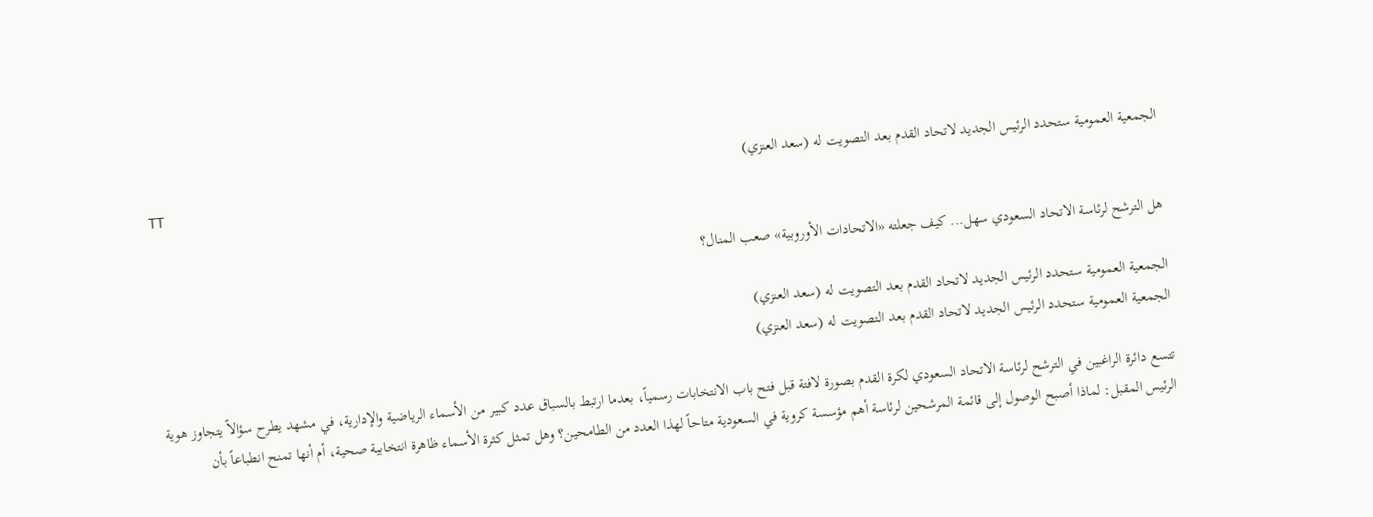الجمعية العمومية ستحدد الرئيس الجديد لاتحاد القدم بعد التصويت له (سعد العنزي)
TT

هل الترشح لرئاسة الاتحاد السعودي سهل... كيف جعلته «الاتحادات الأوروبية» صعب المنال؟

الجمعية العمومية ستحدد الرئيس الجديد لاتحاد القدم بعد التصويت له (سعد العنزي)
الجمعية العمومية ستحدد الرئيس الجديد لاتحاد القدم بعد التصويت له (سعد العنزي)

تتسع دائرة الراغبين في الترشح لرئاسة الاتحاد السعودي لكرة القدم بصورة لافتة قبل فتح باب الانتخابات رسمياً، بعدما ارتبط بالسباق عدد كبير من الأسماء الرياضية والإدارية، في مشهد يطرح سؤالاً يتجاوز هوية الرئيس المقبل: لماذا أصبح الوصول إلى قائمة المرشحين لرئاسة أهم مؤسسة كروية في السعودية متاحاً لهذا العدد من الطامحين؟ وهل تمثل كثرة الأسماء ظاهرة انتخابية صحية، أم أنها تمنح انطباعاً بأن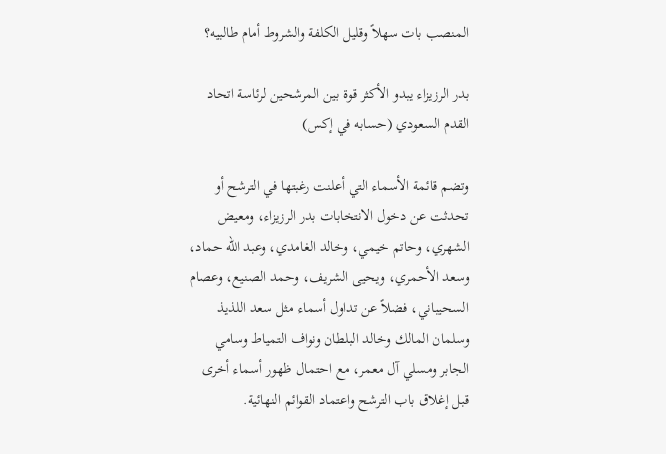المنصب بات سهلاً وقليل الكلفة والشروط أمام طالبيه؟

بدر الرزيزاء يبدو الأكثر قوة بين المرشحين لرئاسة اتحاد القدم السعودي (حسابه في إكس)

وتضم قائمة الأسماء التي أعلنت رغبتها في الترشح أو تحدثت عن دخول الانتخابات بدر الرزيزاء، ومعيض الشهري، وحاتم خيمي، وخالد الغامدي، وعبد الله حماد، وسعد الأحمري، ويحيى الشريف، وحمد الصنيع، وعصام السحيباني، فضلاً عن تداول أسماء مثل سعد اللذيذ وسلمان المالك وخالد البلطان ونواف التمياط وسامي الجابر ومسلي آل معمر، مع احتمال ظهور أسماء أخرى قبل إغلاق باب الترشح واعتماد القوائم النهائية.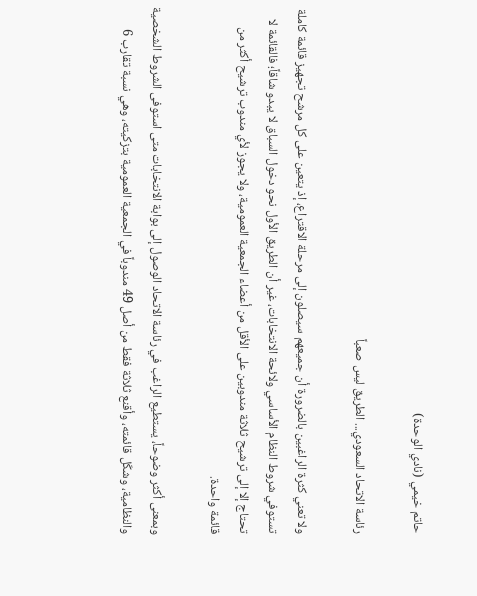حاتم خيمي (نادي الوحدة)

رئاسة الاتحاد السعودي... الطريق ليس صعباً

ولا تعني كثرة الراغبين بالضرورة أن جميعهم سيصلون إلى مرحلة الاقتراع، إذ يتعين على كل مرشح تجهيز قائمة كاملة تستوفي شروط النظام الأساسي ولائحة الانتخابات، غير أن الطريق الأول نحو دخول السباق لا يبدو شاقاً؛ فالقائمة لا تحتاج إلا إلى ترشيح ثلاثة مندوبين على الأقل من أعضاء الجمعية العمومية، ولا يجوز لأي مندوب ترشيح أكثر من قائمة واحدة.

وبمعنى أكثر وضوحاً، يستطيع الراغب في رئاسة الاتحاد الوصول إلى بوابة الانتخابات متى استوفى الشروط الشخصية والنظامية، وشكّل قائمته، وأقنع ثلاثة فقط من أصل 49 مندوباً في الجمعية العمومية بتزكيته، وهي نسبة تقارب 6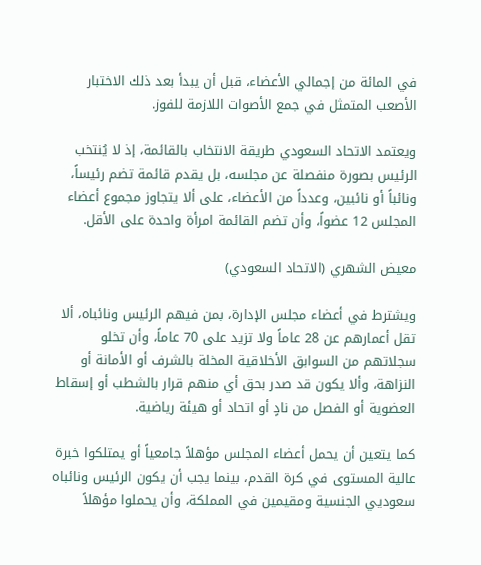في المائة من إجمالي الأعضاء، قبل أن يبدأ بعد ذلك الاختبار الأصعب المتمثل في جمع الأصوات اللازمة للفوز.

ويعتمد الاتحاد السعودي طريقة الانتخاب بالقائمة، إذ لا يُنتخب الرئيس بصورة منفصلة عن مجلسه، بل يقدم قائمة تضم رئيساً، ونائباً أو نائبين، وعدداً من الأعضاء، على ألا يتجاوز مجموع أعضاء المجلس 12 عضواً، وأن تضم القائمة امرأة واحدة على الأقل.

معيض الشهري (الاتحاد السعودي)

ويشترط في أعضاء مجلس الإدارة، بمن فيهم الرئيس ونائباه، ألا تقل أعمارهم عن 28 عاماً ولا تزيد على 70 عاماً، وأن تخلو سجلاتهم من السوابق الأخلاقية المخلة بالشرف أو الأمانة أو النزاهة، وألا يكون قد صدر بحق أي منهم قرار بالشطب أو إسقاط العضوية أو الفصل من نادٍ أو اتحاد أو هيئة رياضية.

كما يتعين أن يحمل أعضاء المجلس مؤهلاً جامعياً أو يمتلكوا خبرة عالية المستوى في كرة القدم، بينما يجب أن يكون الرئيس ونائباه سعوديي الجنسية ومقيمين في المملكة، وأن يحملوا مؤهلاً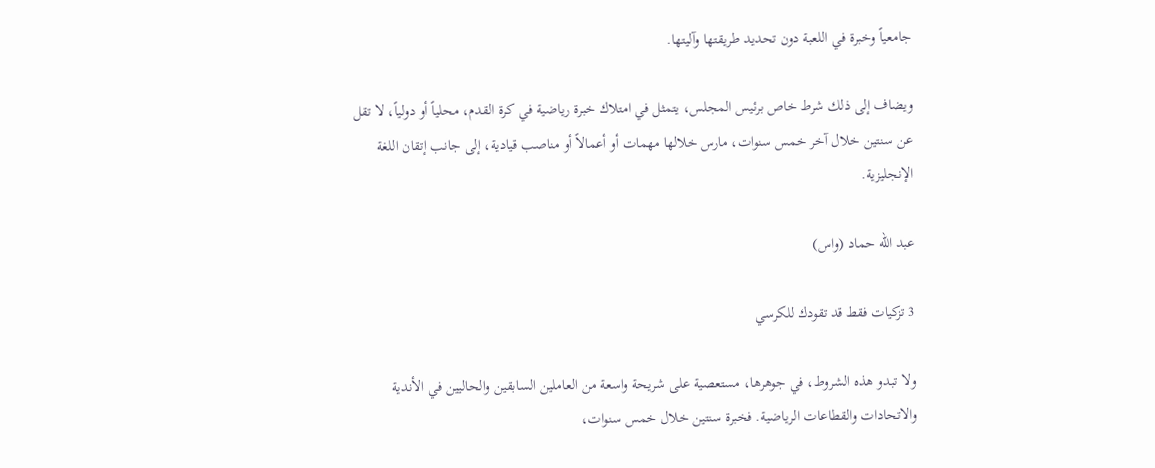جامعياً وخبرة في اللعبة دون تحديد طريقتها وآليتها.

ويضاف إلى ذلك شرط خاص برئيس المجلس، يتمثل في امتلاك خبرة رياضية في كرة القدم، محلياً أو دولياً، لا تقل عن سنتين خلال آخر خمس سنوات، مارس خلالها مهمات أو أعمالاً أو مناصب قيادية، إلى جانب إتقان اللغة الإنجليزية.

عبد الله حماد (واس)

3 تزكيات فقط قد تقودك للكرسي

ولا تبدو هذه الشروط، في جوهرها، مستعصية على شريحة واسعة من العاملين السابقين والحاليين في الأندية والاتحادات والقطاعات الرياضية. فخبرة سنتين خلال خمس سنوات،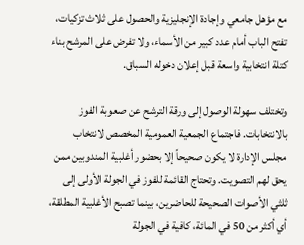مع مؤهل جامعي وإجادة الإنجليزية والحصول على ثلاث تزكيات، تفتح الباب أمام عدد كبير من الأسماء، ولا تفرض على المرشح بناء كتلة انتخابية واسعة قبل إعلان دخوله السباق.

وتختلف سهولة الوصول إلى ورقة الترشح عن صعوبة الفوز بالانتخابات. فاجتماع الجمعية العمومية المخصص لانتخاب مجلس الإدارة لا يكون صحيحاً إلا بحضور أغلبية المندوبين ممن يحق لهم التصويت. وتحتاج القائمة للفوز في الجولة الأولى إلى ثلثي الأصوات الصحيحة للحاضرين، بينما تصبح الأغلبية المطلقة، أي أكثر من 50 في المائة، كافية في الجولة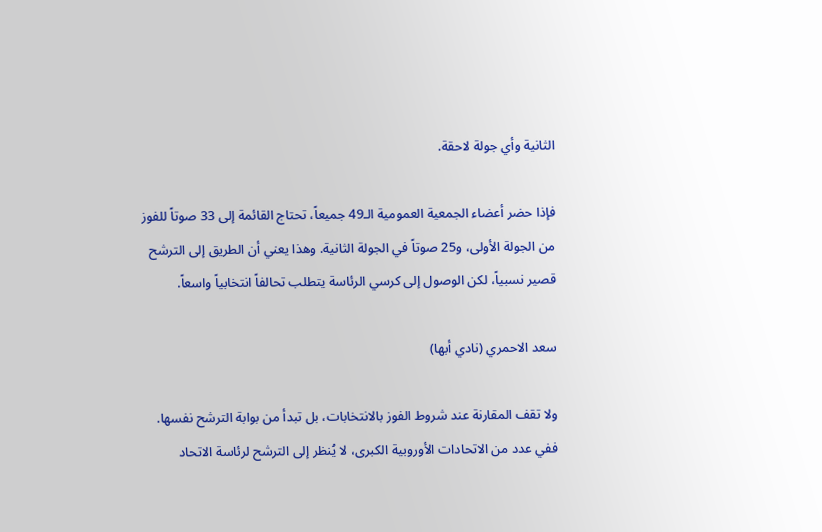الثانية وأي جولة لاحقة.

فإذا حضر أعضاء الجمعية العمومية الـ49 جميعاً، تحتاج القائمة إلى 33 صوتاً للفوز من الجولة الأولى، و25 صوتاً في الجولة الثانية. وهذا يعني أن الطريق إلى الترشح قصير نسبياً، لكن الوصول إلى كرسي الرئاسة يتطلب تحالفاً انتخابياً واسعاً.

سعد الاحمري (نادي أبها)

ولا تقف المقارنة عند شروط الفوز بالانتخابات، بل تبدأ من بوابة الترشح نفسها. ففي عدد من الاتحادات الأوروبية الكبرى، لا يُنظر إلى الترشح لرئاسة الاتحاد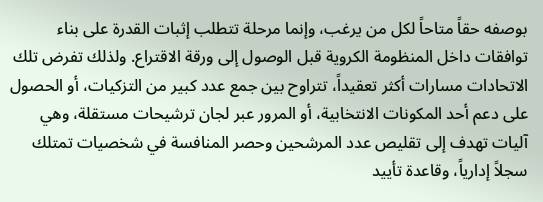بوصفه حقاً متاحاً لكل من يرغب، وإنما مرحلة تتطلب إثبات القدرة على بناء توافقات داخل المنظومة الكروية قبل الوصول إلى ورقة الاقتراع. ولذلك تفرض تلك الاتحادات مسارات أكثر تعقيداً، تتراوح بين جمع عدد كبير من التزكيات، أو الحصول على دعم أحد المكونات الانتخابية، أو المرور عبر لجان ترشيحات مستقلة، وهي آليات تهدف إلى تقليص عدد المرشحين وحصر المنافسة في شخصيات تمتلك سجلاً إدارياً، وقاعدة تأييد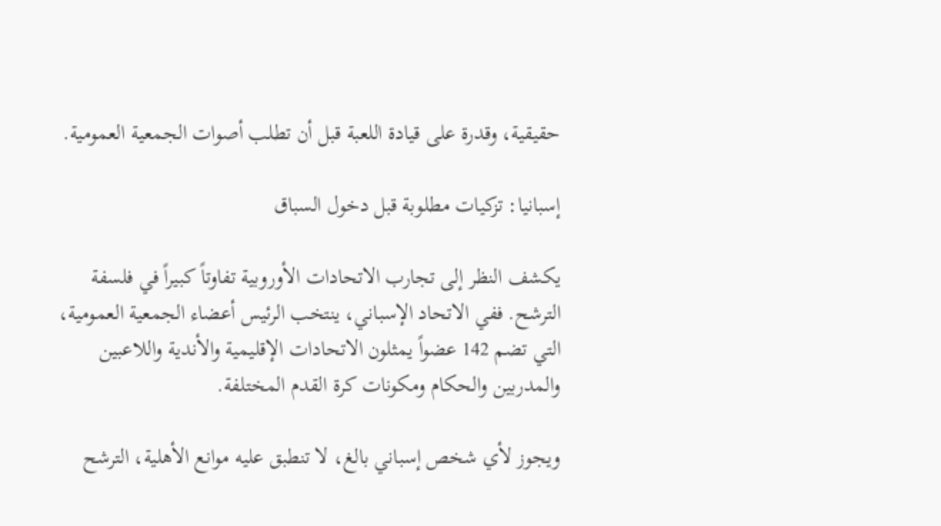حقيقية، وقدرة على قيادة اللعبة قبل أن تطلب أصوات الجمعية العمومية.

إسبانيا: تزكيات مطلوبة قبل دخول السباق

يكشف النظر إلى تجارب الاتحادات الأوروبية تفاوتاً كبيراً في فلسفة الترشح. ففي الاتحاد الإسباني، ينتخب الرئيس أعضاء الجمعية العمومية، التي تضم 142 عضواً يمثلون الاتحادات الإقليمية والأندية واللاعبين والمدربين والحكام ومكونات كرة القدم المختلفة.

ويجوز لأي شخص إسباني بالغ، لا تنطبق عليه موانع الأهلية، الترشح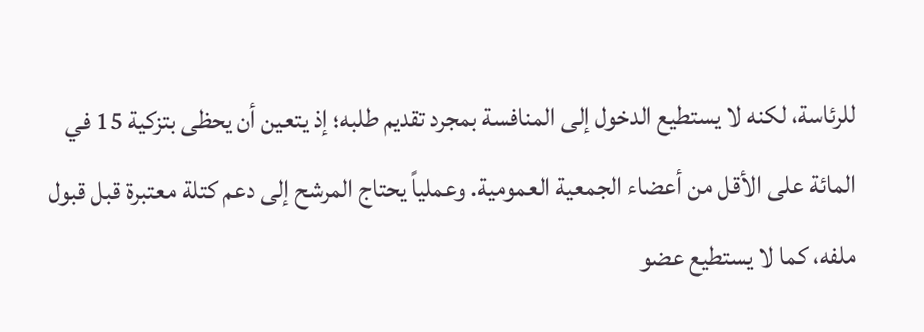للرئاسة، لكنه لا يستطيع الدخول إلى المنافسة بمجرد تقديم طلبه؛ إذ يتعين أن يحظى بتزكية 15 في المائة على الأقل من أعضاء الجمعية العمومية. وعملياً يحتاج المرشح إلى دعم كتلة معتبرة قبل قبول ملفه، كما لا يستطيع عضو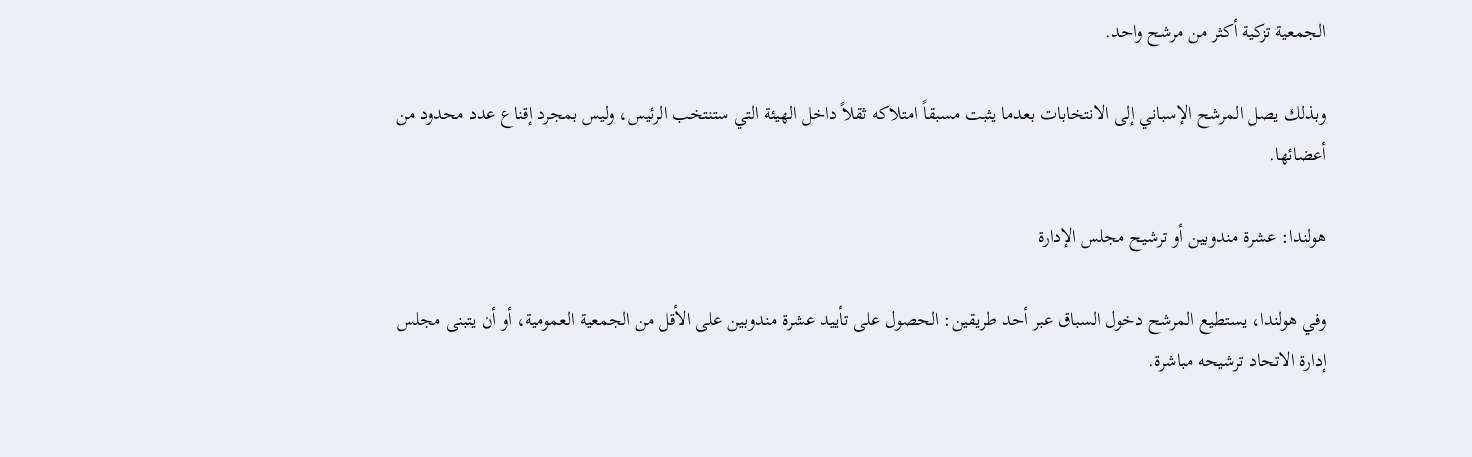الجمعية تزكية أكثر من مرشح واحد.

وبذلك يصل المرشح الإسباني إلى الانتخابات بعدما يثبت مسبقاً امتلاكه ثقلاً داخل الهيئة التي ستنتخب الرئيس، وليس بمجرد إقناع عدد محدود من أعضائها.

هولندا: عشرة مندوبين أو ترشيح مجلس الإدارة

وفي هولندا، يستطيع المرشح دخول السباق عبر أحد طريقين: الحصول على تأييد عشرة مندوبين على الأقل من الجمعية العمومية، أو أن يتبنى مجلس إدارة الاتحاد ترشيحه مباشرة.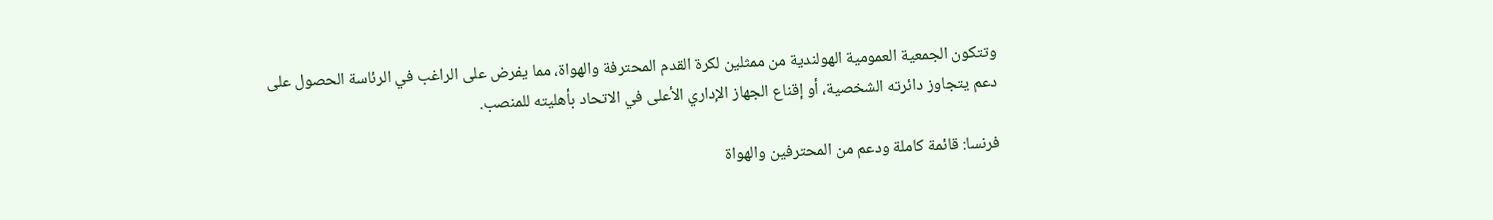وتتكون الجمعية العمومية الهولندية من ممثلين لكرة القدم المحترفة والهواة، مما يفرض على الراغب في الرئاسة الحصول على دعم يتجاوز دائرته الشخصية، أو إقناع الجهاز الإداري الأعلى في الاتحاد بأهليته للمنصب.

فرنسا: قائمة كاملة ودعم من المحترفين والهواة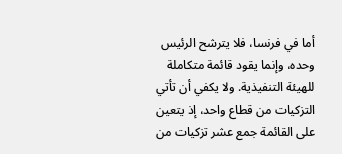أما في فرنسا، فلا يترشح الرئيس وحده، وإنما يقود قائمة متكاملة للهيئة التنفيذية. ولا يكفي أن تأتي التزكيات من قطاع واحد، إذ يتعين على القائمة جمع عشر تزكيات من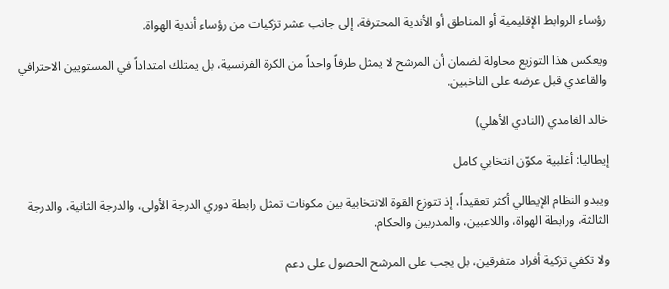رؤساء الروابط الإقليمية أو المناطق أو الأندية المحترفة، إلى جانب عشر تزكيات من رؤساء أندية الهواة.

ويعكس هذا التوزيع محاولة لضمان أن المرشح لا يمثل طرفاً واحداً من الكرة الفرنسية، بل يمتلك امتداداً في المستويين الاحترافي والقاعدي قبل عرضه على الناخبين.

خالد الغامدي (النادي الأهلي)

إيطاليا: أغلبية مكوّن انتخابي كامل

ويبدو النظام الإيطالي أكثر تعقيداً، إذ تتوزع القوة الانتخابية بين مكونات تمثل رابطة دوري الدرجة الأولى، والدرجة الثانية، والدرجة الثالثة، ورابطة الهواة، واللاعبين، والمدربين والحكام.

ولا تكفي تزكية أفراد متفرقين، بل يجب على المرشح الحصول على دعم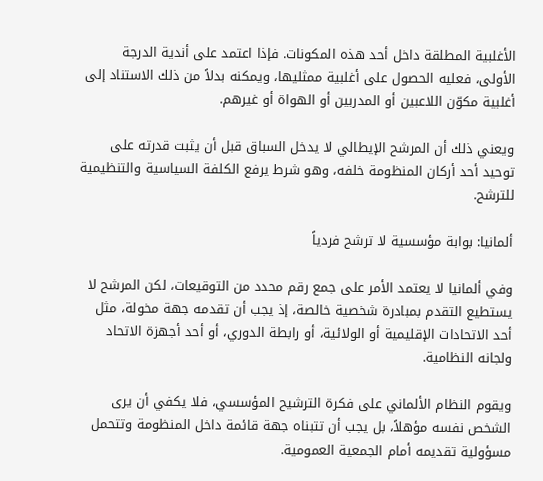الأغلبية المطلقة داخل أحد هذه المكونات. فإذا اعتمد على أندية الدرجة الأولى، فعليه الحصول على أغلبية ممثليها، ويمكنه بدلاً من ذلك الاستناد إلى أغلبية مكوّن اللاعبين أو المدربين أو الهواة أو غيرهم.

ويعني ذلك أن المرشح الإيطالي لا يدخل السباق قبل أن يثبت قدرته على توحيد أحد أركان المنظومة خلفه، وهو شرط يرفع الكلفة السياسية والتنظيمية للترشح.

ألمانيا: بوابة مؤسسية لا ترشح فردياً

وفي ألمانيا لا يعتمد الأمر على جمع رقم محدد من التوقيعات، لكن المرشح لا يستطيع التقدم بمبادرة شخصية خالصة، إذ يجب أن تقدمه جهة مخولة، مثل أحد الاتحادات الإقليمية أو الولائية، أو رابطة الدوري، أو أحد أجهزة الاتحاد ولجانه النظامية.

ويقوم النظام الألماني على فكرة الترشيح المؤسسي، فلا يكفي أن يرى الشخص نفسه مؤهلاً، بل يجب أن تتبناه جهة قائمة داخل المنظومة وتتحمل مسؤولية تقديمه أمام الجمعية العمومية.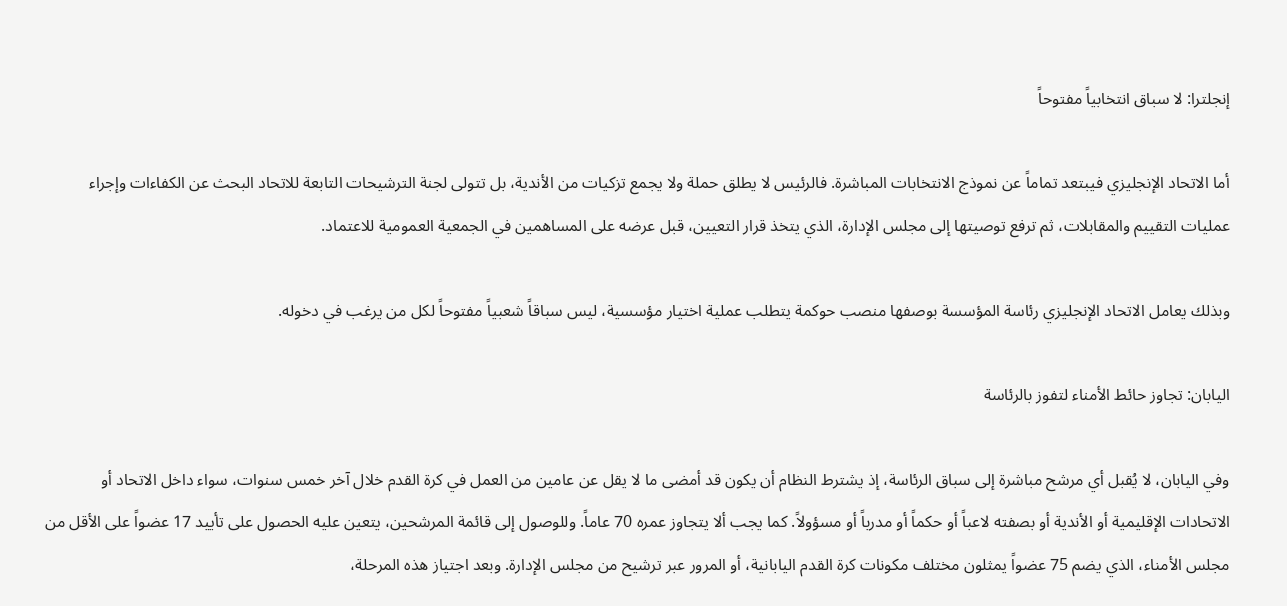إنجلترا: لا سباق انتخابياً مفتوحاً

أما الاتحاد الإنجليزي فيبتعد تماماً عن نموذج الانتخابات المباشرة. فالرئيس لا يطلق حملة ولا يجمع تزكيات من الأندية، بل تتولى لجنة الترشيحات التابعة للاتحاد البحث عن الكفاءات وإجراء عمليات التقييم والمقابلات، ثم ترفع توصيتها إلى مجلس الإدارة، الذي يتخذ قرار التعيين، قبل عرضه على المساهمين في الجمعية العمومية للاعتماد.

وبذلك يعامل الاتحاد الإنجليزي رئاسة المؤسسة بوصفها منصب حوكمة يتطلب عملية اختيار مؤسسية، ليس سباقاً شعبياً مفتوحاً لكل من يرغب في دخوله.

اليابان: تجاوز حائط الأمناء لتفوز بالرئاسة

وفي اليابان، لا يُقبل أي مرشح مباشرة إلى سباق الرئاسة، إذ يشترط النظام أن يكون قد أمضى ما لا يقل عن عامين من العمل في كرة القدم خلال آخر خمس سنوات، سواء داخل الاتحاد أو الاتحادات الإقليمية أو الأندية أو بصفته لاعباً أو حكماً أو مدرباً أو مسؤولاً. كما يجب ألا يتجاوز عمره 70 عاماً. وللوصول إلى قائمة المرشحين، يتعين عليه الحصول على تأييد 17 عضواً على الأقل من مجلس الأمناء، الذي يضم 75 عضواً يمثلون مختلف مكونات كرة القدم اليابانية، أو المرور عبر ترشيح من مجلس الإدارة. وبعد اجتياز هذه المرحلة،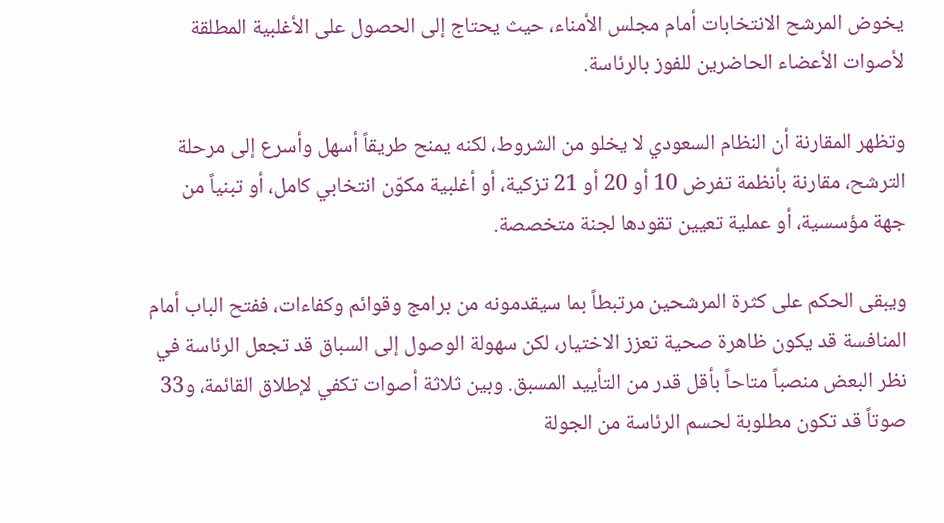يخوض المرشح الانتخابات أمام مجلس الأمناء، حيث يحتاج إلى الحصول على الأغلبية المطلقة لأصوات الأعضاء الحاضرين للفوز بالرئاسة.

وتظهر المقارنة أن النظام السعودي لا يخلو من الشروط، لكنه يمنح طريقاً أسهل وأسرع إلى مرحلة الترشح، مقارنة بأنظمة تفرض 10 أو 20 أو 21 تزكية، أو أغلبية مكوّن انتخابي كامل، أو تبنياً من جهة مؤسسية، أو عملية تعيين تقودها لجنة متخصصة.

ويبقى الحكم على كثرة المرشحين مرتبطاً بما سيقدمونه من برامج وقوائم وكفاءات، ففتح الباب أمام المنافسة قد يكون ظاهرة صحية تعزز الاختيار، لكن سهولة الوصول إلى السباق قد تجعل الرئاسة في نظر البعض منصباً متاحاً بأقل قدر من التأييد المسبق. وبين ثلاثة أصوات تكفي لإطلاق القائمة، و33 صوتاً قد تكون مطلوبة لحسم الرئاسة من الجولة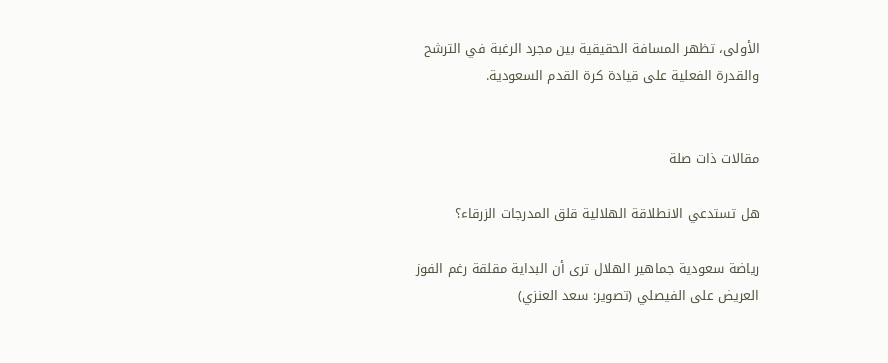الأولى، تظهر المسافة الحقيقية بين مجرد الرغبة في الترشح والقدرة الفعلية على قيادة كرة القدم السعودية.


مقالات ذات صلة

هل تستدعي الانطلاقة الهلالية قلق المدرجات الزرقاء؟

رياضة سعودية جماهير الهلال ترى أن البداية مقلقة رغم الفوز العريض على الفيصلي (تصوير: سعد العنزي)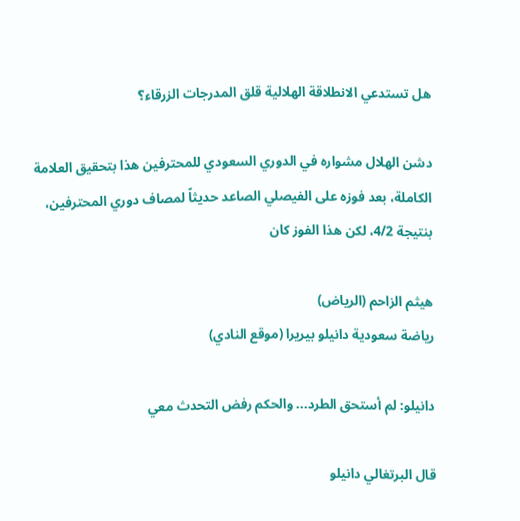هل تستدعي الانطلاقة الهلالية قلق المدرجات الزرقاء؟

دشن الهلال مشواره في الدوري السعودي للمحترفين هذا بتحقيق العلامة الكاملة، بعد فوزه على الفيصلي الصاعد حديثاً لمصاف دوري المحترفين، بنتيجة 4/2، لكن هذا الفوز كان

هيثم الزاحم (الرياض)
رياضة سعودية دانيلو بيريرا (موقع النادي)

دانيلو: لم أستحق الطرد... والحكم رفض التحدث معي

قال البرتغالي دانيلو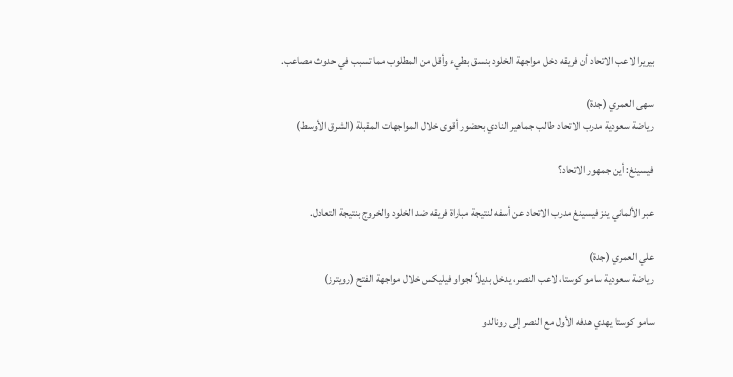بيريرا لاعب الاتحاد أن فريقه دخل مواجهة الخلود بنسق بطيء وأقل من المطلوب مما تسبب في حدوث مصاعب.

سهى العمري (جدة)
رياضة سعودية مدرب الاتحاد طالب جماهير النادي بحضور أقوى خلال المواجهات المقبلة (الشرق الأوسط)

فيسينغ: أين جمهور الاتحاد؟

عبر الألماني ينز فيسينغ مدرب الاتحاد عن أسفه لنتيجة مباراة فريقه ضد الخلود والخروج بنتيجة التعادل.

علي العمري (جدة)
رياضة سعودية سامو كوستا، لاعب النصر، يدخل بديلاً لجواو فيليكس خلال مواجهة الفتح (رويترز)

سامو كوستا يهدي هدفه الأول مع النصر إلى رونالدو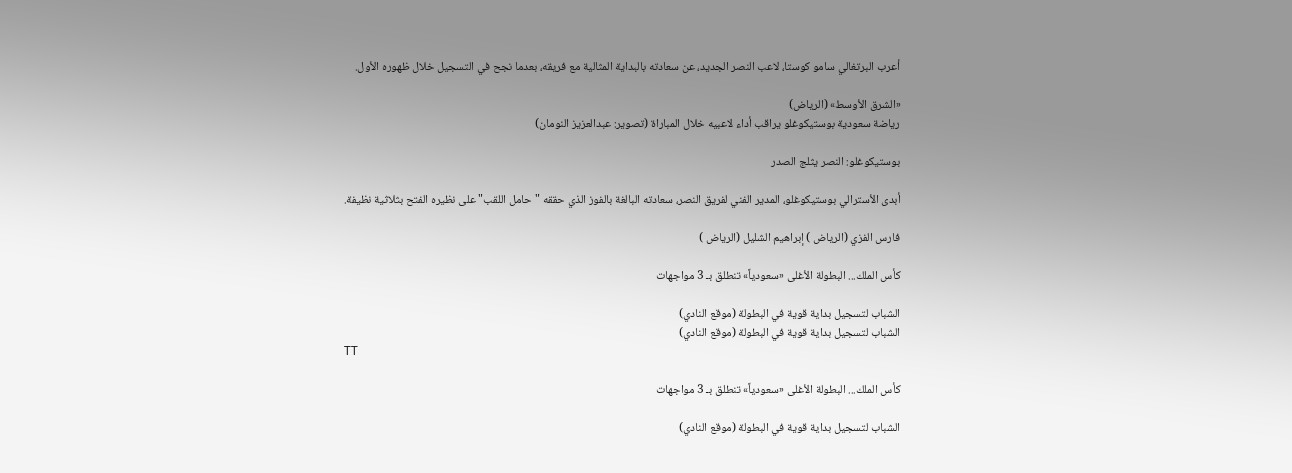أعرب البرتغالي سامو كوستا، لاعب النصر الجديد، عن سعادته بالبداية المثالية مع فريقه، بعدما نجح في التسجيل خلال ظهوره الأول.

«الشرق الأوسط» (الرياض)
رياضة سعودية بوستيكوغلو يراقب أداء لاعبيه خلال المباراة (تصوير: عبدالعزيز النومان)

بوستيكوغلو: النصر يثلج الصدر

أبدى الأسترالي بوستيكوغلو، المدير الفني لفريق النصر، سعادته البالغة بالفوز الذي حققه "حامل اللقب" على نظيره الفتح بثلاثية نظيفة.

فارس الفزي (الرياض ) إبراهيم الشليل (الرياض )

كأس الملك... البطولة الأغلى «سعودياً» تنطلق بـ 3 مواجهات

الشباب لتسجيل بداية قوية في البطولة (موقع النادي)
الشباب لتسجيل بداية قوية في البطولة (موقع النادي)
TT

كأس الملك... البطولة الأغلى «سعودياً» تنطلق بـ 3 مواجهات

الشباب لتسجيل بداية قوية في البطولة (موقع النادي)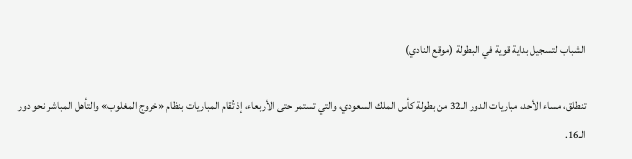الشباب لتسجيل بداية قوية في البطولة (موقع النادي)

تنطلق، مساء الأحد، مباريات الدور الـ32 من بطولة كأس الملك السعودي، والتي تستمر حتى الأربعاء، إذ تُقام المباريات بنظام «خروج المغلوب» والتأهل المباشر نحو دور الـ16.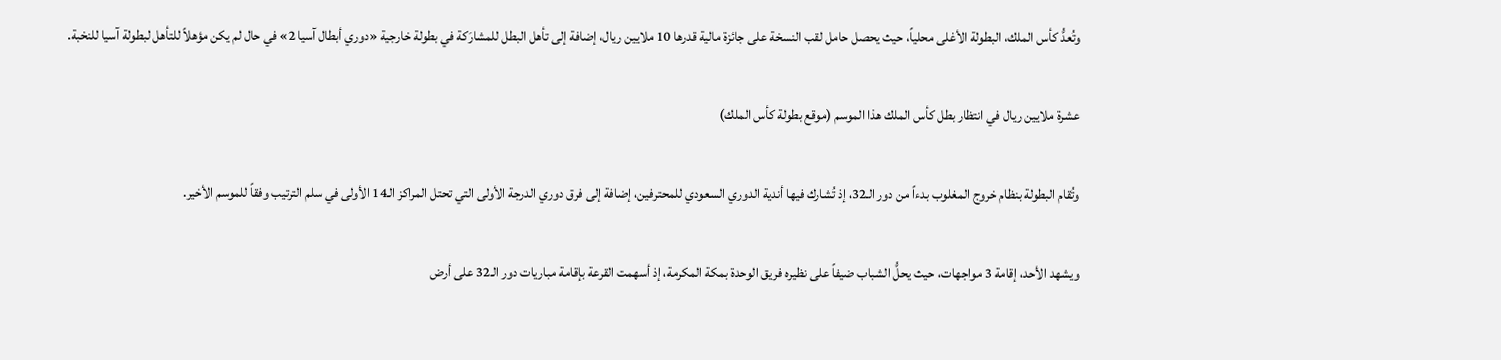وتُعدُّ كأس الملك، البطولة الأغلى محلياً، حيث يحصل حامل لقب النسخة على جائزة مالية قدرها 10 ملايين ريال، إضافة إلى تأهل البطل للمشارَكة في بطولة خارجية «دوري أبطال آسيا 2» في حال لم يكن مؤهلاً للتأهل لبطولة آسيا للنخبة.

عشرة ملايين ريال في انتظار بطل كأس الملك هذا الموسم (موقع بطولة كأس الملك)

وتُقام البطولة بنظام خروج المغلوب بدءاً من دور الـ32، إذ تُشارك فيها أندية الدوري السعودي للمحترفين، إضافة إلى فرق دوري الدرجة الأولى التي تحتل المراكز الـ14 الأولى في سلم الترتيب وفقاً للموسم الأخير.

ويشهد الأحد، إقامة 3 مواجهات، حيث يحلُّ الشباب ضيفاً على نظيره فريق الوحدة بمكة المكرمة، إذ أسهمت القرعة بإقامة مباريات دور الـ32 على أرض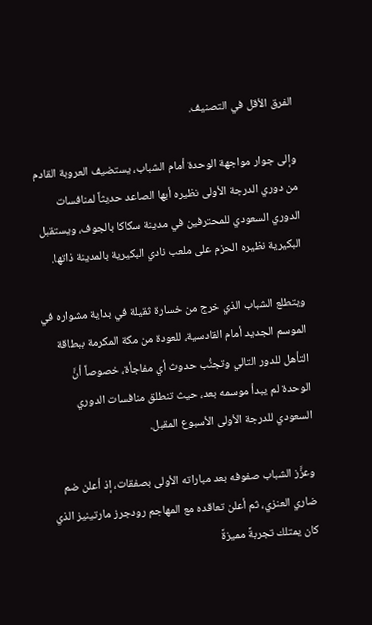الفرق الأقل في التصنيف.

وإلى جوار مواجهة الوحدة أمام الشباب، يستضيف العروبة القادم من دوري الدرجة الأولى نظيره أبها الصاعد حديثاً لمنافسات الدوري السعودي للمحترفين في مدينة سكاكا بالجوف، ويستقبل البكيرية نظيره الحزم على ملعب نادي البكيرية بالمدينة ذاتها.

ويتطلع الشباب الذي خرج من خسارة ثقيلة في بداية مشواره في الموسم الجديد أمام القادسية، للعودة من مكة المكرمة ببطاقة التأهل للدور التالي وتجنُّب حدوث أي مفاجأة، خصوصاً أنَّ الوحدة لم يبدأ موسمه بعد، حيث تنطلق منافسات الدوري السعودي للدرجة الأولى الأسبوع المقبل.

وعزَّز الشباب صفوفه بعد مباراته الأولى بصفقات، إذ أعلن ضم ضاري العنزي، ثم أعلن تعاقده مع المهاجم رودجرز مارتينيز الذي كان يمتلك تجربةً مميزةً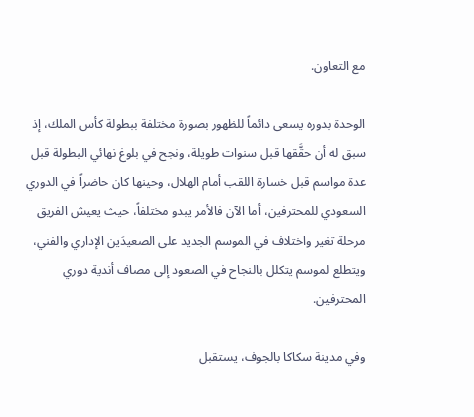مع التعاون.

الوحدة بدوره يسعى دائماً للظهور بصورة مختلفة ببطولة كأس الملك، إذ سبق له أن حقَّقها قبل سنوات طويلة، ونجح في بلوغ نهائي البطولة قبل عدة مواسم قبل خسارة اللقب أمام الهلال، وحينها كان حاضراً في الدوري السعودي للمحترفين، أما الآن فالأمر يبدو مختلفاً، حيث يعيش الفريق مرحلة تغير واختلاف في الموسم الجديد على الصعيدَين الإداري والفني، ويتطلع لموسم يتكلل بالنجاح في الصعود إلى مصاف أندية دوري المحترفين.

وفي مدينة سكاكا بالجوف، يستقبل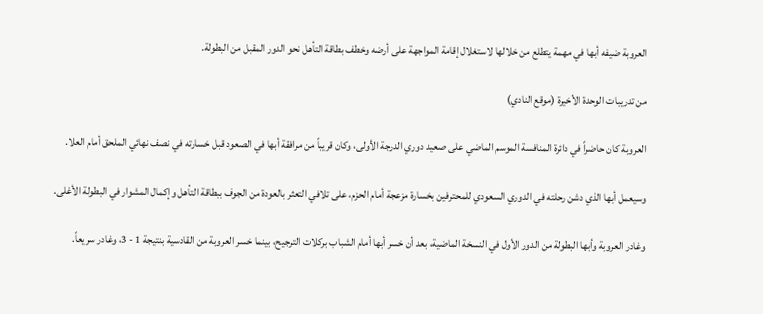العروبة ضيفه أبها في مهمة يتطلع من خلالها لاستغلال إقامة المواجهة على أرضه وخطف بطاقة التأهل نحو الدور المقبل من البطولة.

من تدريبات الوحدة الأخيرة (موقع النادي)

العروبة كان حاضراً في دائرة المنافسة الموسم الماضي على صعيد دوري الدرجة الأولى، وكان قريباً من مرافقة أبها في الصعود قبل خسارته في نصف نهائي الملحق أمام العلا.

وسيعمل أبها الذي دشن رحلته في الدوري السعودي للمحترفين بخسارة مزعجة أمام الحزم، على تلافي التعثر بالعودة من الجوف ببطاقة التأهل وإكمال المشوار في البطولة الأغلى.

وغادر العروبة وأبها البطولة من الدور الأول في النسخة الماضية، بعد أن خسر أبها أمام الشباب بركلات الترجيح، بينما خسر العروبة من القادسية بنتيجة 1 - 3، وغادر سريعاً.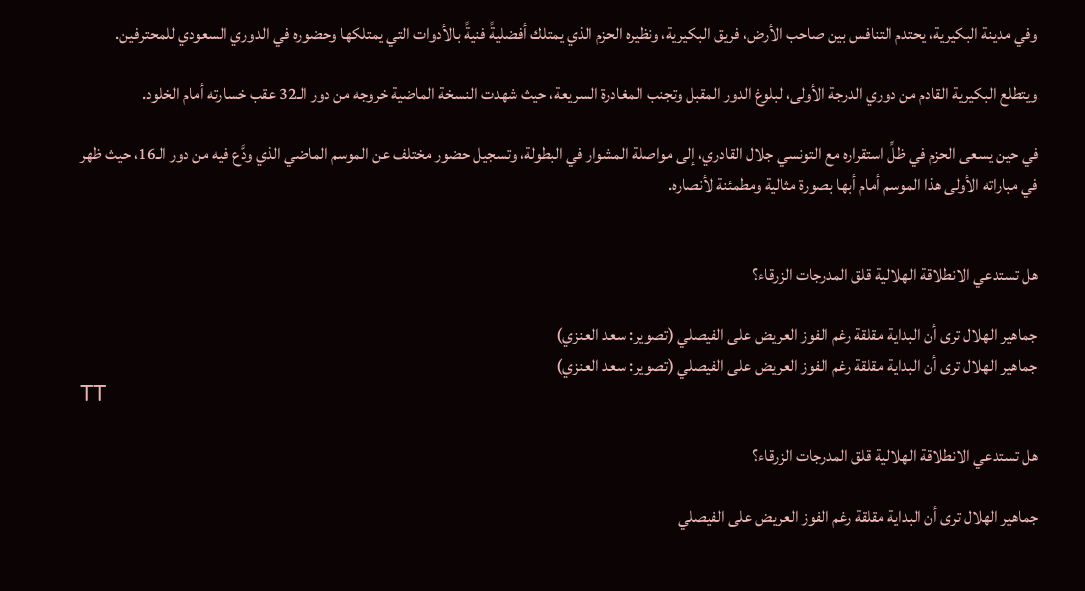وفي مدينة البكيرية، يحتدم التنافس بين صاحب الأرض، فريق البكيرية، ونظيره الحزم الذي يمتلك أفضليةً فنيةً بالأدوات التي يمتلكها وحضوره في الدوري السعودي للمحترفين.

ويتطلع البكيرية القادم من دوري الدرجة الأولى، لبلوغ الدور المقبل وتجنب المغادرة السريعة، حيث شهدت النسخة الماضية خروجه من دور الـ32 عقب خسارته أمام الخلود.

في حين يسعى الحزم في ظلِّ استقراره مع التونسي جلال القادري، إلى مواصلة المشوار في البطولة، وتسجيل حضور مختلف عن الموسم الماضي الذي ودَّع فيه من دور الـ16، حيث ظهر في مباراته الأولى هذا الموسم أمام أبها بصورة مثالية ومطمئنة لأنصاره.


هل تستدعي الانطلاقة الهلالية قلق المدرجات الزرقاء؟

جماهير الهلال ترى أن البداية مقلقة رغم الفوز العريض على الفيصلي (تصوير: سعد العنزي)
جماهير الهلال ترى أن البداية مقلقة رغم الفوز العريض على الفيصلي (تصوير: سعد العنزي)
TT

هل تستدعي الانطلاقة الهلالية قلق المدرجات الزرقاء؟

جماهير الهلال ترى أن البداية مقلقة رغم الفوز العريض على الفيصلي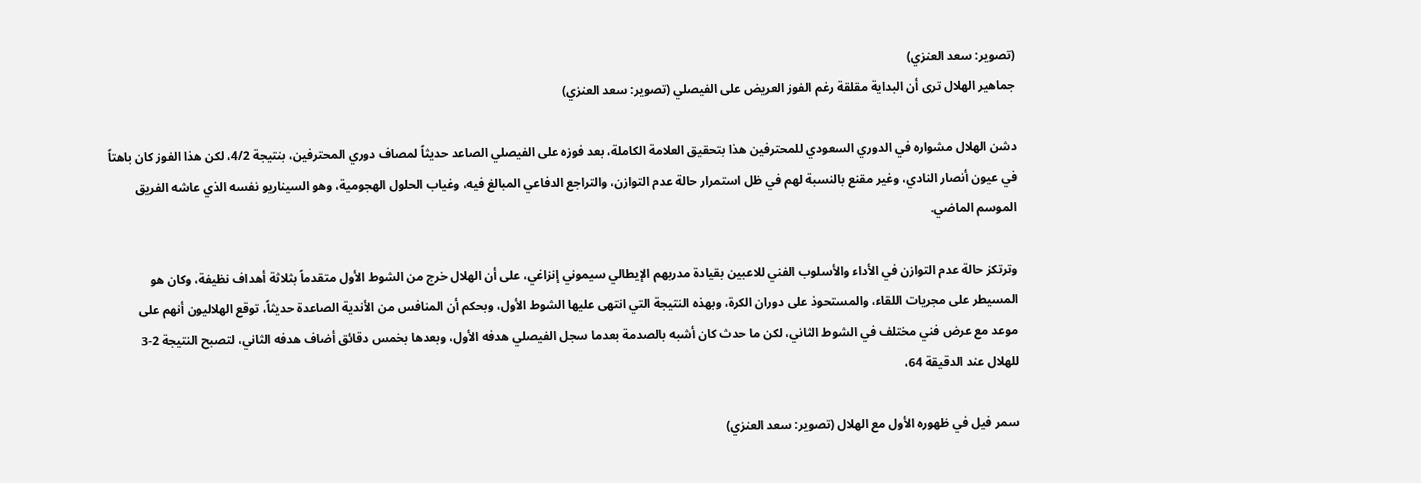(تصوير: سعد العنزي)
جماهير الهلال ترى أن البداية مقلقة رغم الفوز العريض على الفيصلي (تصوير: سعد العنزي)

دشن الهلال مشواره في الدوري السعودي للمحترفين هذا بتحقيق العلامة الكاملة، بعد فوزه على الفيصلي الصاعد حديثاً لمصاف دوري المحترفين، بنتيجة 4/2، لكن هذا الفوز كان باهتاً في عيون أنصار النادي، وغير مقنع بالنسبة لهم في ظل استمرار حالة عدم التوازن، والتراجع الدفاعي المبالغ فيه، وغياب الحلول الهجومية، وهو السيناريو نفسه الذي عاشه الفريق الموسم الماضي.

وترتكز حالة عدم التوازن في الأداء والأسلوب الفني للاعبين بقيادة مدربهم الإيطالي سيموني إنزاغي، على أن الهلال خرج من الشوط الأول متقدماً بثلاثة أهداف نظيفة، وكان هو المسيطر على مجريات اللقاء، والمستحوذ على دوران الكرة، وبهذه النتيجة التي انتهى عليها الشوط الأول، وبحكم أن المنافس من الأندية الصاعدة حديثاً، توقع الهلاليون أنهم على موعد مع عرض فني مختلف في الشوط الثاني، لكن ما حدث كان أشبه بالصدمة بعدما سجل الفيصلي هدفه الأول، وبعدها بخمس دقائق أضاف هدفه الثاني، لتصبح النتيجة 2-3 للهلال عند الدقيقة 64،

سمر فيل في ظهوره الأول مع الهلال (تصوير: سعد العنزي)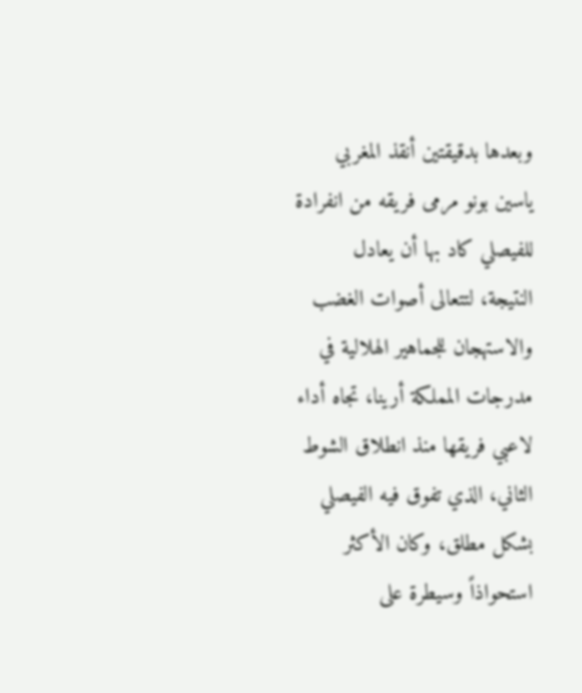وبعدها بدقيقتين أنقذ المغربي ياسين بونو مرمى فريقه من انفرادة للفيصلي كاد بها أن يعادل النتيجة، لتتعالى أصوات الغضب والاستهجان للجماهير الهلالية في مدرجات المملكة أرينا، تجاه أداء لاعبي فريقها منذ انطلاق الشوط الثاني، الذي تفوق فيه الفيصلي بشكل مطلق، وكان الأكثر استحواذاً وسيطرة على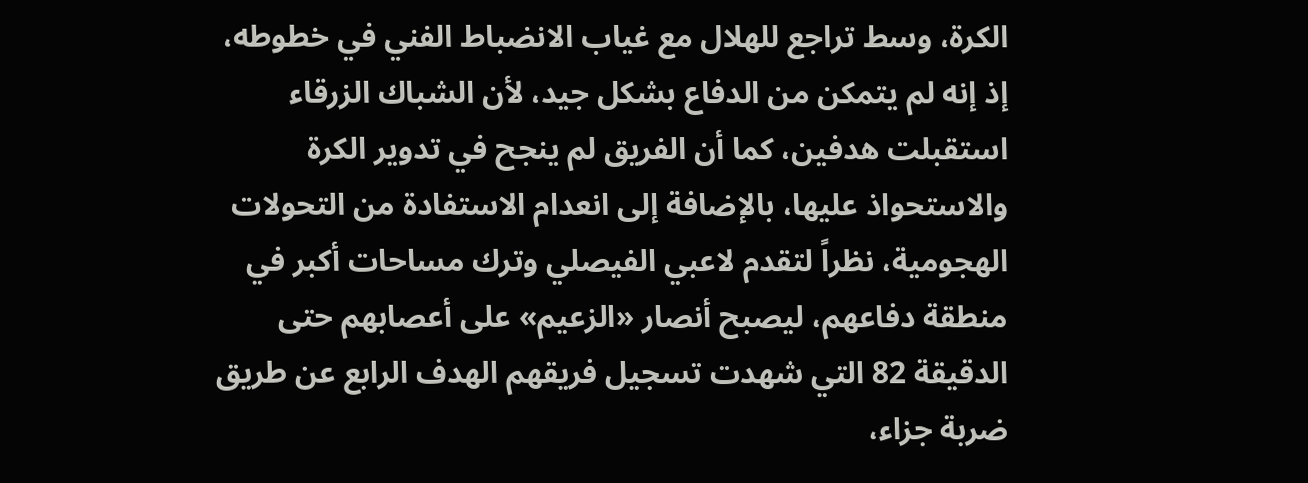الكرة، وسط تراجع للهلال مع غياب الانضباط الفني في خطوطه، إذ إنه لم يتمكن من الدفاع بشكل جيد، لأن الشباك الزرقاء استقبلت هدفين، كما أن الفريق لم ينجح في تدوير الكرة والاستحواذ عليها، بالإضافة إلى انعدام الاستفادة من التحولات الهجومية، نظراً لتقدم لاعبي الفيصلي وترك مساحات أكبر في منطقة دفاعهم، ليصبح أنصار «الزعيم» على أعصابهم حتى الدقيقة 82 التي شهدت تسجيل فريقهم الهدف الرابع عن طريق ضربة جزاء،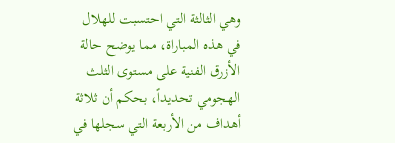وهي الثالثة التي احتسبت للهلال في هذه المباراة، مما يوضح حالة الأزرق الفنية على مستوى الثلث الهجومي تحديداً، بحكم أن ثلاثة أهداف من الأربعة التي سجلها في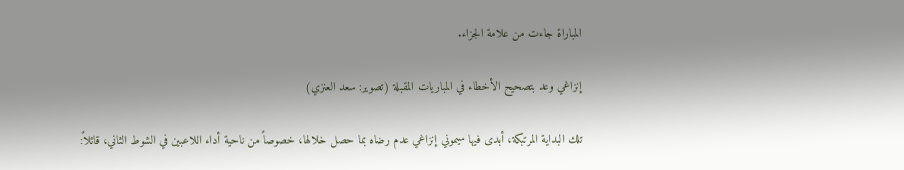المباراة جاءت من علامة الجزاء.

إنزاغي وعد بتصحيح الأخطاء في المباريات المقبلة (تصوير: سعد العنزي)

تلك البداية المرتبكة، أبدى فيها سيموني إنزاغي عدم رضاه بما حصل خلالها، خصوصاً من ناحية أداء اللاعبين في الشوط الثاني، قائلاً: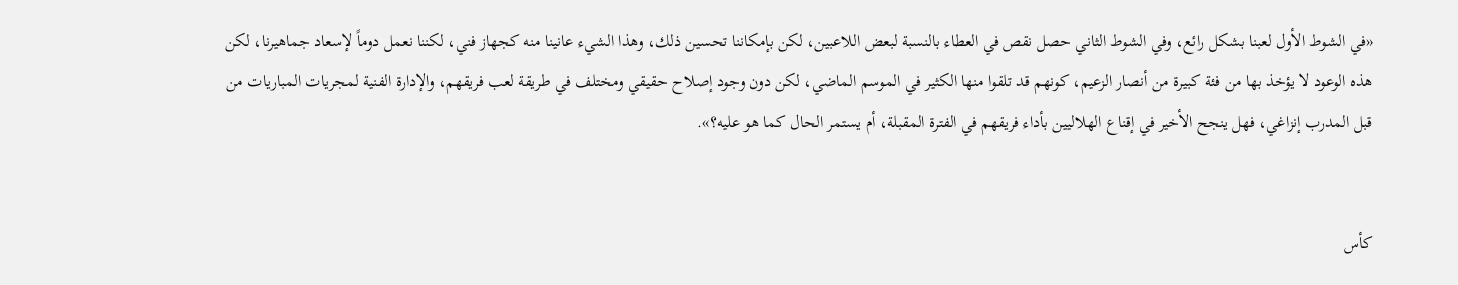«في الشوط الأول لعبنا بشكل رائع، وفي الشوط الثاني حصل نقص في العطاء بالنسبة لبعض اللاعبين، لكن بإمكاننا تحسين ذلك، وهذا الشيء عانينا منه كجهاز فني، لكننا نعمل دوماً لإسعاد جماهيرنا، لكن هذه الوعود لا يؤخذ بها من فئة كبيرة من أنصار الزعيم، كونهم قد تلقوا منها الكثير في الموسم الماضي، لكن دون وجود إصلاح حقيقي ومختلف في طريقة لعب فريقهم، والإدارة الفنية لمجريات المباريات من قبل المدرب إنزاغي، فهل ينجح الأخير في إقناع الهلاليين بأداء فريقهم في الفترة المقبلة، أم يستمر الحال كما هو عليه؟».


كأس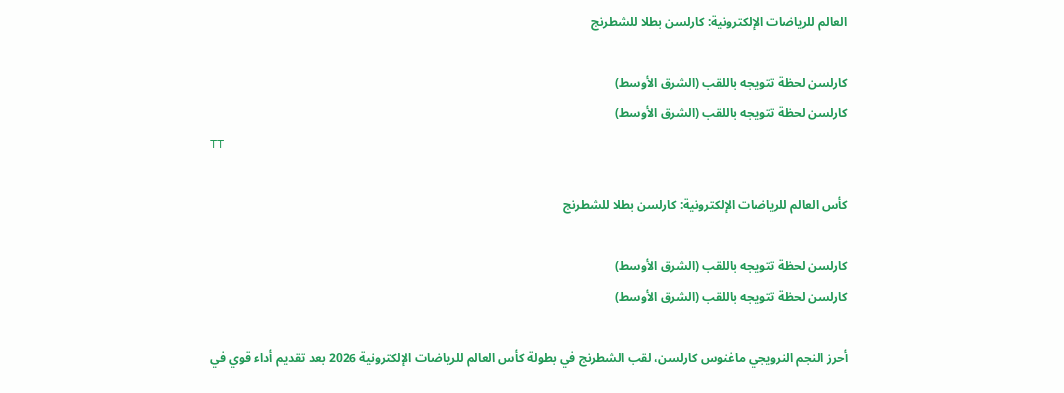العالم للرياضات الإلكترونية: كارلسن بطلا للشطرنج

كارلسن لحظة تتويجه باللقب (الشرق الأوسط)
كارلسن لحظة تتويجه باللقب (الشرق الأوسط)
TT

كأس العالم للرياضات الإلكترونية: كارلسن بطلا للشطرنج

كارلسن لحظة تتويجه باللقب (الشرق الأوسط)
كارلسن لحظة تتويجه باللقب (الشرق الأوسط)

أحرز النجم النرويجي ماغنوس كارلسن، لقب الشطرنج في بطولة كأس العالم للرياضات الإلكترونية 2026 بعد تقديم أداء قوي في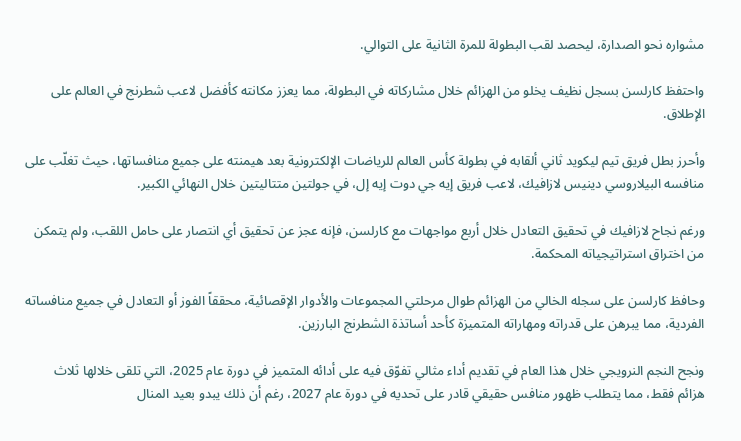مشواره نحو الصدارة، ليحصد لقب البطولة للمرة الثانية على التوالي.

واحتفظ كارلسن بسجل نظيف يخلو من الهزائم خلال مشاركاته في البطولة، مما يعزز مكانته كأفضل لاعب شطرنج في العالم على الإطلاق.

وأحرز بطل فريق تيم ليكويد ثاني ألقابه في بطولة كأس العالم للرياضات الإلكترونية بعد هيمنته على جميع منافساتها، حيث تغلّب على منافسه البيلاروسي دينيس لازافيك، لاعب فريق إيه جي دوت إيه إل، في جولتين متتاليتين خلال النهائي الكبير.

ورغم نجاح لازافيك في تحقيق التعادل خلال أربع مواجهات مع كارلسن، فإنه عجز عن تحقيق أي انتصار على حامل اللقب، ولم يتمكن من اختراق استراتيجياته المحكمة.

وحافظ كارلسن على سجله الخالي من الهزائم طوال مرحلتي المجموعات والأدوار الإقصائية، محققاً الفوز أو التعادل في جميع منافساته الفردية، مما يبرهن على قدراته ومهاراته المتميزة كأحد أساتذة الشطرنج البارزين.

ونجح النجم النرويجي خلال هذا العام في تقديم أداء مثالي تفوّق فيه على أدائه المتميز في دورة عام 2025، التي تلقى خلالها ثلاث هزائم فقط، مما يتطلب ظهور منافس حقيقي قادر على تحديه في دورة عام 2027، رغم أن ذلك يبدو بعيد المنال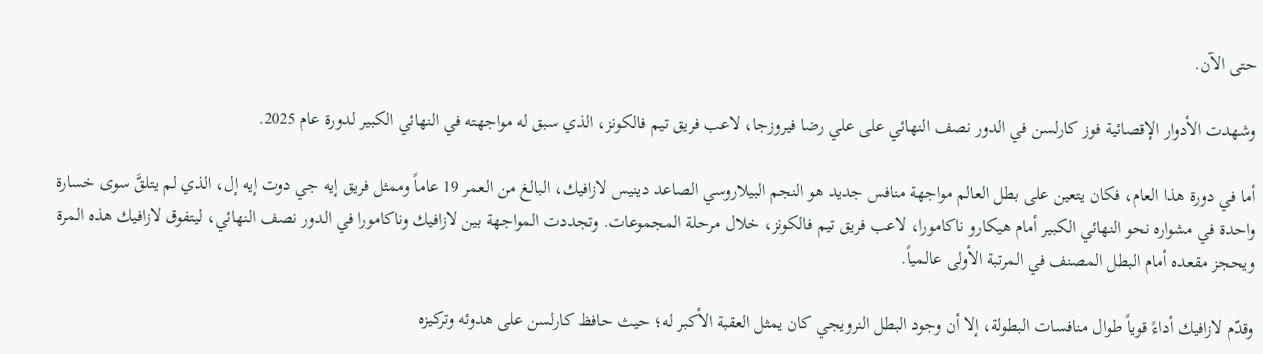حتى الآن.

وشهدت الأدوار الإقصائية فوز كارلسن في الدور نصف النهائي على علي رضا فيروزجا، لاعب فريق تيم فالكونز، الذي سبق له مواجهته في النهائي الكبير لدورة عام 2025.

أما في دورة هذا العام، فكان يتعين على بطل العالم مواجهة منافس جديد هو النجم البيلاروسي الصاعد دينيس لازافيك، البالغ من العمر 19 عاماً وممثل فريق إيه جي دوت إيه إل، الذي لم يتلقَّ سوى خسارة واحدة في مشواره نحو النهائي الكبير أمام هيكارو ناكامورا، لاعب فريق تيم فالكونز، خلال مرحلة المجموعات. وتجددت المواجهة بين لازافيك وناكامورا في الدور نصف النهائي، ليتفوق لازافيك هذه المرة ويحجز مقعده أمام البطل المصنف في المرتبة الأولى عالمياً.

وقدّم لازافيك أداءً قوياً طوال منافسات البطولة، إلا أن وجود البطل النرويجي كان يمثل العقبة الأكبر له؛ حيث حافظ كارلسن على هدوئه وتركيزه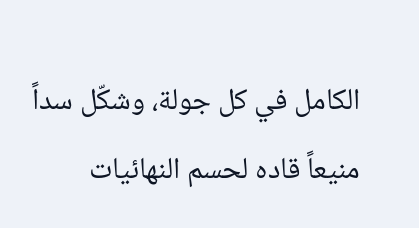الكامل في كل جولة، وشكّل سداً منيعاً قاده لحسم النهائيات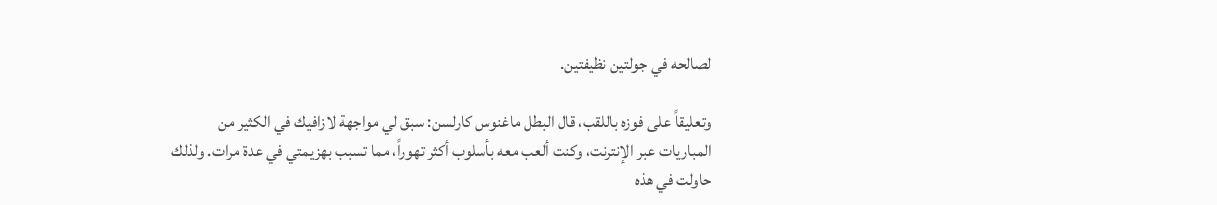لصالحه في جولتين نظيفتين.

وتعليقاً على فوزه باللقب، قال البطل ماغنوس كارلسن: سبق لي مواجهة لازافيك في الكثير من المباريات عبر الإنترنت، وكنت ألعب معه بأسلوب أكثر تهوراً، مما تسبب بهزيمتي في عدة مرات. ولذلك حاولت في هذه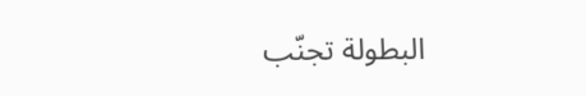البطولة تجنّب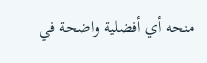منحه أي أفضلية واضحة في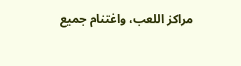مراكز اللعب، واغتنام جميع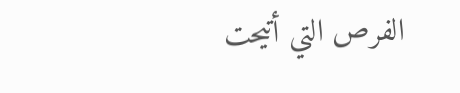الفرص التي أتيحت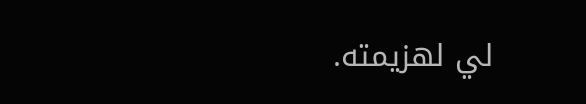لي لهزيمته.